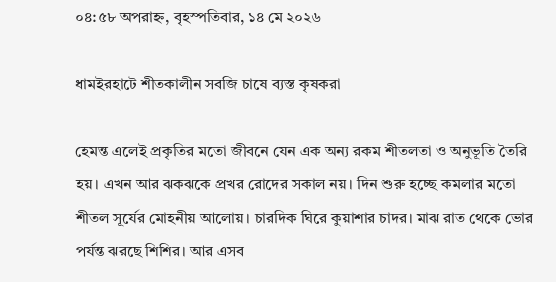০৪:৫৮ অপরাহ্ন, বৃহস্পতিবার, ১৪ মে ২০২৬

ধামইরহাটে শীতকালীন সবজি চাষে ব্যস্ত কৃষকরা

হেমন্ত এলেই প্রকৃতির মতো জীবনে যেন এক অন্য রকম শীতলতা ও অনুভূতি তৈরি হয়। এখন আর ঝকঝকে প্রখর রোদের সকাল নয়। দিন শুরু হচ্ছে কমলার মতো শীতল সূর্যের মোহনীয় আলোয়। চারদিক ঘিরে কুয়াশার চাদর। মাঝ রাত থেকে ভোর পর্যন্ত ঝরছে শিশির। আর এসব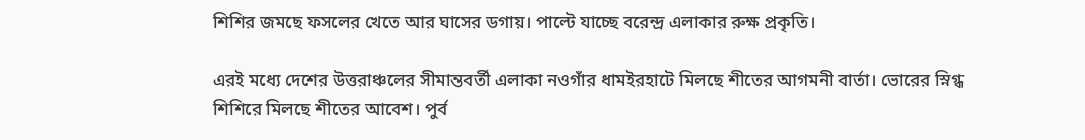শিশির জমছে ফসলের খেতে আর ঘাসের ডগায়। পাল্টে যাচ্ছে বরেন্দ্র এলাকার রুক্ষ প্রকৃতি।

এরই মধ্যে দেশের উত্তরাঞ্চলের সীমান্তবর্তী এলাকা নওগাঁর ধামইরহাটে মিলছে শীতের আগমনী বার্তা। ভোরের স্নিগ্ধ শিশিরে মিলছে শীতের আবেশ। পুর্ব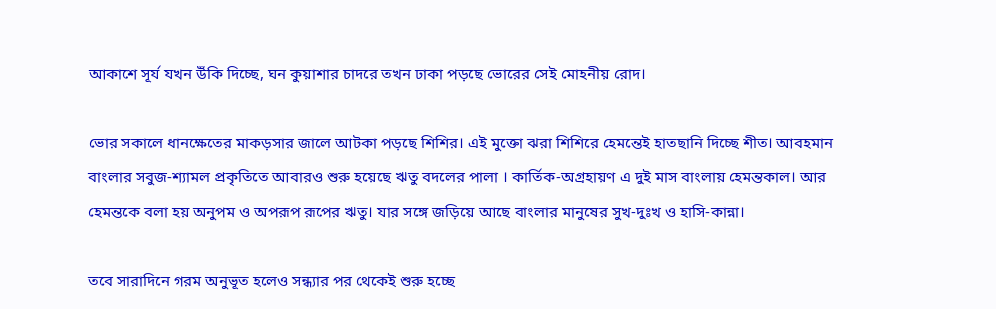আকাশে সূর্য যখন উঁকি দিচ্ছে, ঘন কুয়াশার চাদরে তখন ঢাকা পড়ছে ভোরের সেই মোহনীয় রোদ।

ভোর সকালে ধানক্ষেতের মাকড়সার জালে আটকা পড়ছে শিশির। এই মুক্তো ঝরা শিশিরে হেমন্তেই হাতছানি দিচ্ছে শীত। আবহমান বাংলার সবুজ-শ্যামল প্রকৃতিতে আবারও শুরু হয়েছে ঋতু বদলের পালা । কার্তিক-অগ্রহায়ণ এ দুই মাস বাংলায় হেমন্তকাল। আর হেমন্তকে বলা হয় অনুপম ও অপরূপ রূপের ঋতু। যার সঙ্গে জড়িয়ে আছে বাংলার মানুষের সুখ-দুঃখ ও হাসি-কান্না।

তবে সারাদিনে গরম অনুভূত হলেও সন্ধ্যার পর থেকেই শুরু হচ্ছে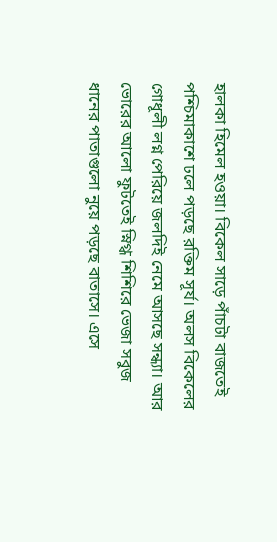হালকা হিমেল হওয়া। বিকেল সাড়ে পাঁচটা বাজতেই পশ্চিমাকাশে ঢলে পড়ছে রক্তিম সূর্য। অলস বিকেলের গোধূলী লগ্ন পেরিয়ে জলদিই নেমে আসছে সন্ধ্যা। আর ভোরের আলো ফুটতেই স্নিগ্ধ শিশিরে ভেজা সবুজ ধানের পাতাগুলো নুয়ে পড়ছে বাতাসে। এসে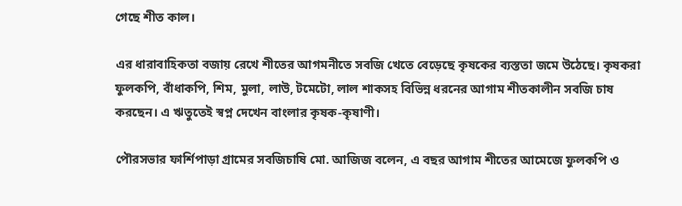গেছে শীত কাল।

এর ধারাবাহিকতা বজায় রেখে শীতের আগমনীতে সবজি খেতে বেড়েছে কৃষকের ব্যস্ততা জমে উঠেছে। কৃষকরা ফুলকপি, বাঁধাকপি, শিম, মুলা, লাউ, টমেটো, লাল শাকসহ বিভিন্ন ধরনের আগাম শীতকালীন সবজি চাষ করছেন। এ ঋতুতেই স্বপ্ন দেখেন বাংলার কৃষক-কৃষাণী।

পৌরসভার ফার্শিপাড়া গ্রামের সবজিচাষি মো. আজিজ বলেন, এ বছর আগাম শীতের আমেজে ফুলকপি ও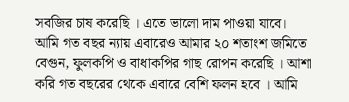সবজির চাষ করেছি । এতে ভালো দাম পাওয়া যাবে। আমি গত বছর ন্যায় এবারেও আমার ২০ শতাংশ জমিতে বেগুন, ফুলকপি ও বাধাকপির গাছ রোপন করেছি । আশা করি গত বছরের থেকে এবারে বেশি ফলন হবে । আমি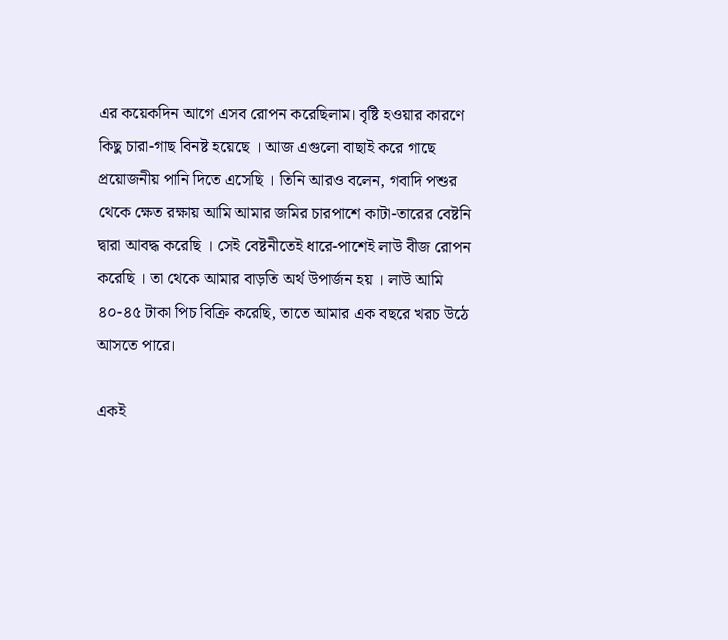এর কয়েকদিন আগে এসব রোপন করেছিলাম। বৃষ্টি হওয়ার কারণে কিছু চারা-গাছ বিনষ্ট হয়েছে । আজ এগুলো বাছাই করে গাছে প্রয়োজনীয় পানি দিতে এসেছি । তিনি আরও বলেন, গবাদি পশুর থেকে ক্ষেত রক্ষায় আমি আমার জমির চারপাশে কাটা-তারের বেষ্টনি দ্বারা আবদ্ধ করেছি । সেই বেষ্টনীতেই ধারে-পাশেই লাউ বীজ রোপন করেছি । তা থেকে আমার বাড়তি অর্থ উপার্জন হয় । লাউ আমি ৪০-৪৫ টাকা পিচ বিক্রি করেছি, তাতে আমার এক বছরে খরচ উঠে আসতে পারে।

একই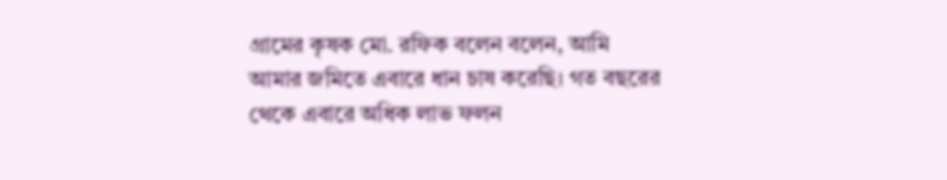গ্রামের কৃষক মো. রফিক বলেন বলেন, আমি আমার জমিতে এবারে ধান চাষ করেছি। গত বছরের থেকে এবারে অধিক লাভ ফলন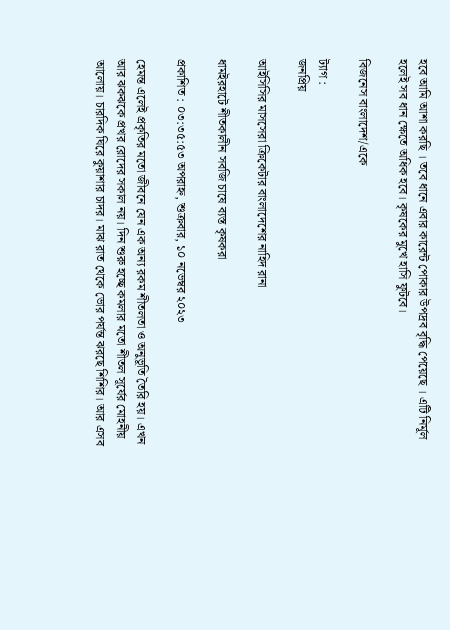হবে আমি আশা করছি । তবে ধানে এবার কারেন্ট পোকার উপদ্রব বৃদ্ধি পেয়েছে । এটি নির্মূল হলেই সব ধান ক্ষেতে অধিক হবে। কৃষকের মুখে হাসি ফুটবে।

বিজনেস বাংলাদেশ/একে

ট্যাগ :
জনপ্রিয়

আইসিসির মাসসেরা ক্রিকেটার বাংলাদেশের নাহিদ রানা

ধামইরহাটে শীতকালীন সবজি চাষে ব্যস্ত কৃষকরা

প্রকাশিত : ০৩:৩৫:৫৩ অপরাহ্ন, শুক্রবার, ১০ নভেম্বর ২০২৩

হেমন্ত এলেই প্রকৃতির মতো জীবনে যেন এক অন্য রকম শীতলতা ও অনুভূতি তৈরি হয়। এখন আর ঝকঝকে প্রখর রোদের সকাল নয়। দিন শুরু হচ্ছে কমলার মতো শীতল সূর্যের মোহনীয় আলোয়। চারদিক ঘিরে কুয়াশার চাদর। মাঝ রাত থেকে ভোর পর্যন্ত ঝরছে শিশির। আর এসব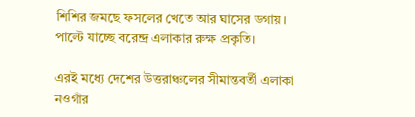শিশির জমছে ফসলের খেতে আর ঘাসের ডগায়। পাল্টে যাচ্ছে বরেন্দ্র এলাকার রুক্ষ প্রকৃতি।

এরই মধ্যে দেশের উত্তরাঞ্চলের সীমান্তবর্তী এলাকা নওগাঁর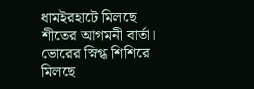ধামইরহাটে মিলছে শীতের আগমনী বার্তা। ভোরের স্নিগ্ধ শিশিরে মিলছে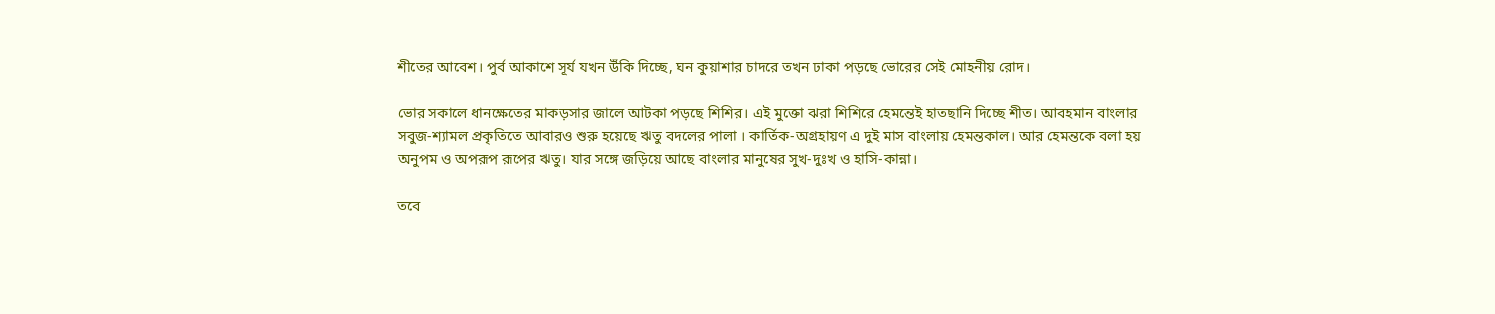শীতের আবেশ। পুর্ব আকাশে সূর্য যখন উঁকি দিচ্ছে, ঘন কুয়াশার চাদরে তখন ঢাকা পড়ছে ভোরের সেই মোহনীয় রোদ।

ভোর সকালে ধানক্ষেতের মাকড়সার জালে আটকা পড়ছে শিশির। এই মুক্তো ঝরা শিশিরে হেমন্তেই হাতছানি দিচ্ছে শীত। আবহমান বাংলার সবুজ-শ্যামল প্রকৃতিতে আবারও শুরু হয়েছে ঋতু বদলের পালা । কার্তিক-অগ্রহায়ণ এ দুই মাস বাংলায় হেমন্তকাল। আর হেমন্তকে বলা হয় অনুপম ও অপরূপ রূপের ঋতু। যার সঙ্গে জড়িয়ে আছে বাংলার মানুষের সুখ-দুঃখ ও হাসি-কান্না।

তবে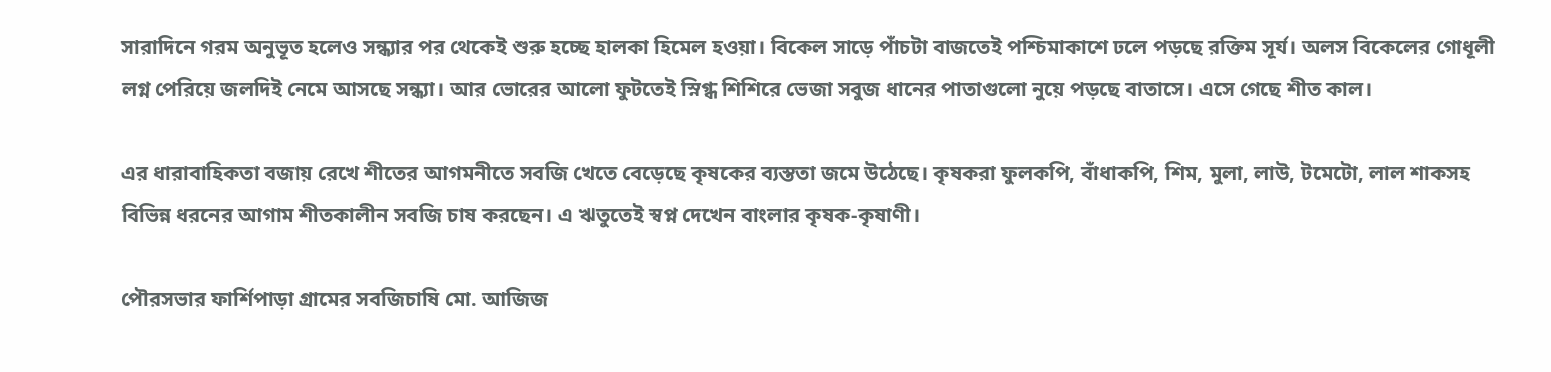সারাদিনে গরম অনুভূত হলেও সন্ধ্যার পর থেকেই শুরু হচ্ছে হালকা হিমেল হওয়া। বিকেল সাড়ে পাঁচটা বাজতেই পশ্চিমাকাশে ঢলে পড়ছে রক্তিম সূর্য। অলস বিকেলের গোধূলী লগ্ন পেরিয়ে জলদিই নেমে আসছে সন্ধ্যা। আর ভোরের আলো ফুটতেই স্নিগ্ধ শিশিরে ভেজা সবুজ ধানের পাতাগুলো নুয়ে পড়ছে বাতাসে। এসে গেছে শীত কাল।

এর ধারাবাহিকতা বজায় রেখে শীতের আগমনীতে সবজি খেতে বেড়েছে কৃষকের ব্যস্ততা জমে উঠেছে। কৃষকরা ফুলকপি, বাঁধাকপি, শিম, মুলা, লাউ, টমেটো, লাল শাকসহ বিভিন্ন ধরনের আগাম শীতকালীন সবজি চাষ করছেন। এ ঋতুতেই স্বপ্ন দেখেন বাংলার কৃষক-কৃষাণী।

পৌরসভার ফার্শিপাড়া গ্রামের সবজিচাষি মো. আজিজ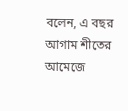বলেন, এ বছর আগাম শীতের আমেজে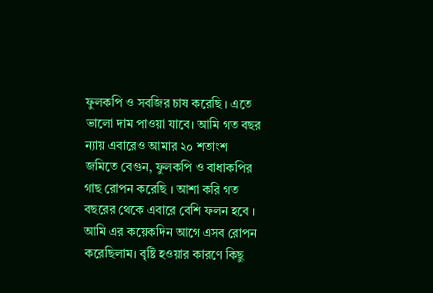ফুলকপি ও সবজির চাষ করেছি । এতে ভালো দাম পাওয়া যাবে। আমি গত বছর ন্যায় এবারেও আমার ২০ শতাংশ জমিতে বেগুন, ফুলকপি ও বাধাকপির গাছ রোপন করেছি । আশা করি গত বছরের থেকে এবারে বেশি ফলন হবে । আমি এর কয়েকদিন আগে এসব রোপন করেছিলাম। বৃষ্টি হওয়ার কারণে কিছু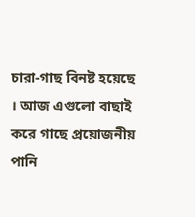চারা-গাছ বিনষ্ট হয়েছে । আজ এগুলো বাছাই করে গাছে প্রয়োজনীয় পানি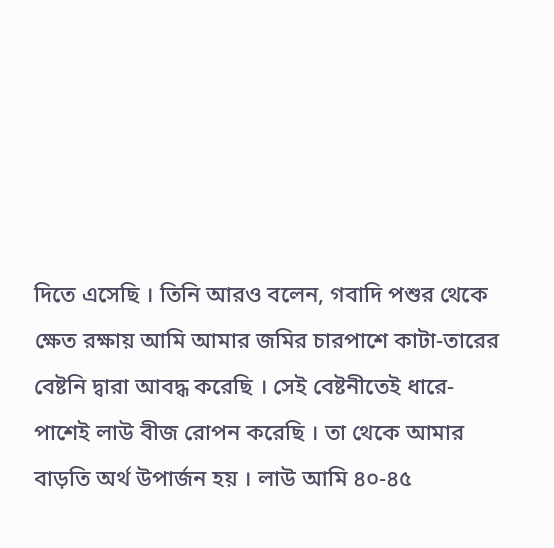দিতে এসেছি । তিনি আরও বলেন, গবাদি পশুর থেকে ক্ষেত রক্ষায় আমি আমার জমির চারপাশে কাটা-তারের বেষ্টনি দ্বারা আবদ্ধ করেছি । সেই বেষ্টনীতেই ধারে-পাশেই লাউ বীজ রোপন করেছি । তা থেকে আমার বাড়তি অর্থ উপার্জন হয় । লাউ আমি ৪০-৪৫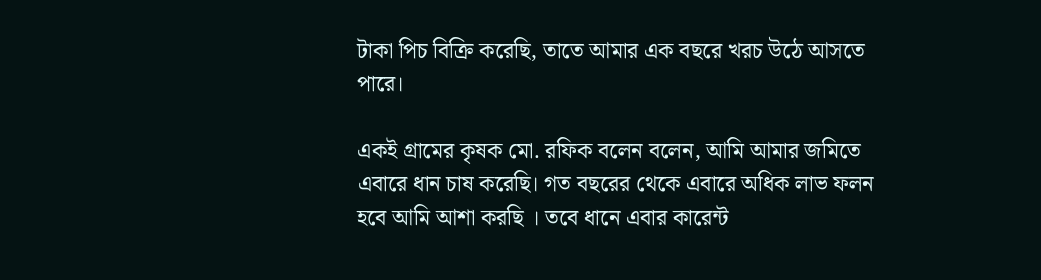টাকা পিচ বিক্রি করেছি, তাতে আমার এক বছরে খরচ উঠে আসতে পারে।

একই গ্রামের কৃষক মো. রফিক বলেন বলেন, আমি আমার জমিতে এবারে ধান চাষ করেছি। গত বছরের থেকে এবারে অধিক লাভ ফলন হবে আমি আশা করছি । তবে ধানে এবার কারেন্ট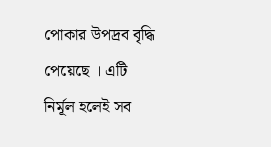পোকার উপদ্রব বৃদ্ধি পেয়েছে । এটি নির্মূল হলেই সব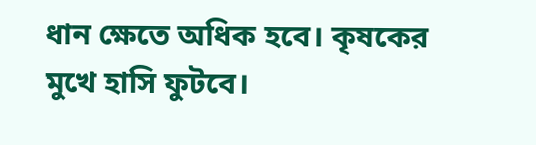ধান ক্ষেতে অধিক হবে। কৃষকের মুখে হাসি ফুটবে।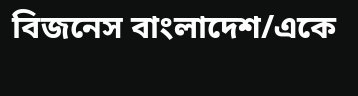বিজনেস বাংলাদেশ/একে